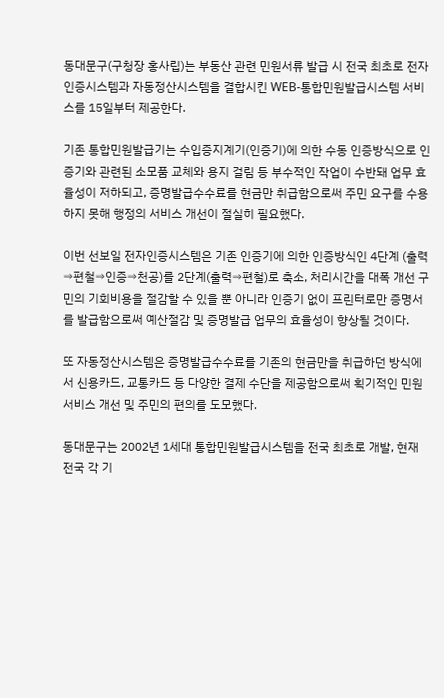동대문구(구청장 홍사립)는 부동산 관련 민원서류 발급 시 전국 최초로 전자인증시스템과 자동정산시스템을 결합시킨 WEB-통합민원발급시스템 서비스를 15일부터 제공한다.

기존 통합민원발급기는 수입증지계기(인증기)에 의한 수동 인증방식으로 인증기와 관련된 소모품 교체와 용지 걸림 등 부수적인 작업이 수반돼 업무 효율성이 저하되고, 증명발급수수료를 현금만 취급함으로써 주민 요구를 수용하지 못해 행정의 서비스 개선이 절실히 필요했다.

이번 선보일 전자인증시스템은 기존 인증기에 의한 인증방식인 4단계 (출력⇒편철⇒인증⇒천공)를 2단계(출력⇒편철)로 축소, 처리시간을 대폭 개선 구민의 기회비용을 절감할 수 있을 뿐 아니라 인증기 없이 프린터로만 증명서를 발급함으로써 예산절감 및 증명발급 업무의 효율성이 향상될 것이다.

또 자동정산시스템은 증명발급수수료를 기존의 현금만을 취급하던 방식에서 신용카드, 교통카드 등 다양한 결제 수단을 제공함으로써 획기적인 민원 서비스 개선 및 주민의 편의를 도모했다.

동대문구는 2002년 1세대 통합민원발급시스템을 전국 최초로 개발, 현재 전국 각 기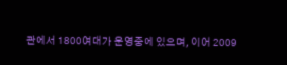관에서 1800여대가 운영중에 있으며, 이어 2009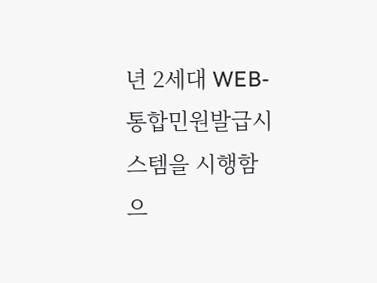년 2세대 WEB-통합민원발급시스템을 시행함으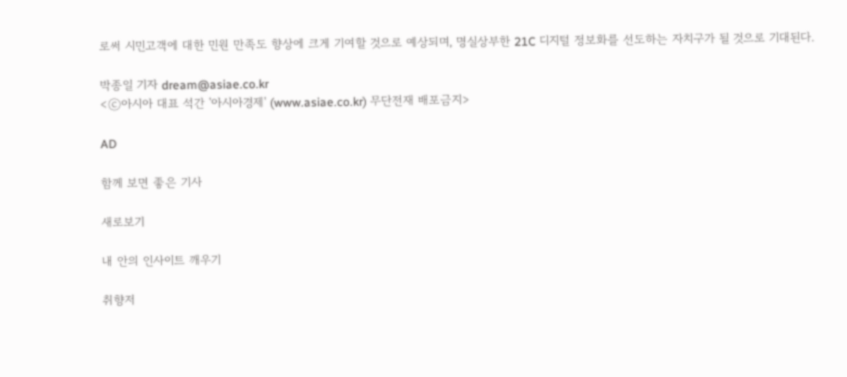로써 시민고객에 대한 민원 만족도 향상에 크게 기여할 것으로 예상되며, 명실상부한 21C 디지털 정보화를 선도하는 자치구가 될 것으로 기대된다.

박종일 기자 dream@asiae.co.kr
<ⓒ아시아 대표 석간 '아시아경제' (www.asiae.co.kr) 무단전재 배포금지>

AD

함께 보면 좋은 기사

새로보기

내 안의 인사이트 깨우기

취향저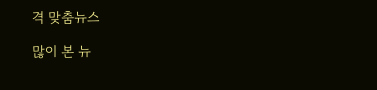격 맞춤뉴스

많이 본 뉴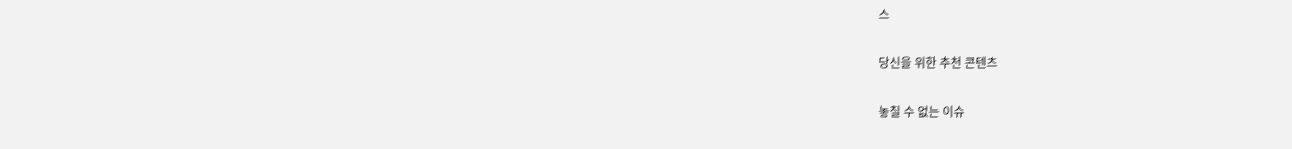스

당신을 위한 추천 콘텐츠

놓칠 수 없는 이슈